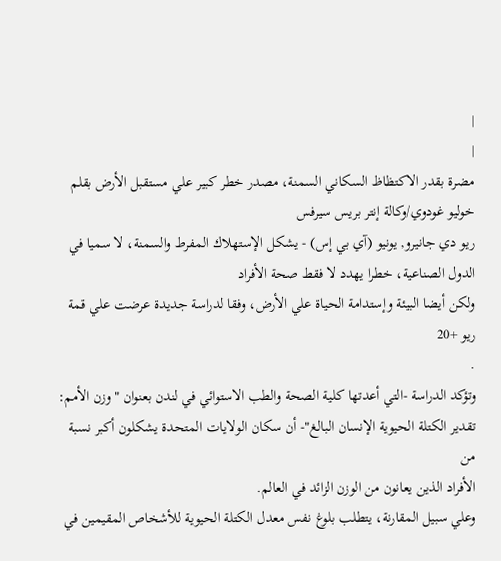|
|
مضرة بقدر الاكتظاظ السكاني السمنة، مصدر خطر كبير علي مستقبل الأرض بقلم خوليو غودوي/وكالة إنتر بريس سيرفس
ريو دي جانيرو, يونيو (آي بي إس) - يشكل الإستهلاك المفرط والسمنة، لا سميا في الدول الصناعية، خطرا يهدد لا فقط صحة الأفراد
ولكن أيضا البيئة وإستدامة الحياة علي الأرض، وفقا لدراسة جديدة عرضت علي قمة ريو +20
.
وتؤكد الدراسة -التي أعدتها كلية الصحة والطب الاستوائي في لندن بعنوان "وزن الأمم:
تقدير الكتلة الحيوية الإنسان البالغ"- أن سكان الولايات المتحدة يشكلون أكبر نسبة من
الأفراد الذين يعانون من الوزن الزائد في العالم.
وعلي سبيل المقارنة، يتطلب بلوغ نفس معدل الكتلة الحيوية للأشخاص المقيمين في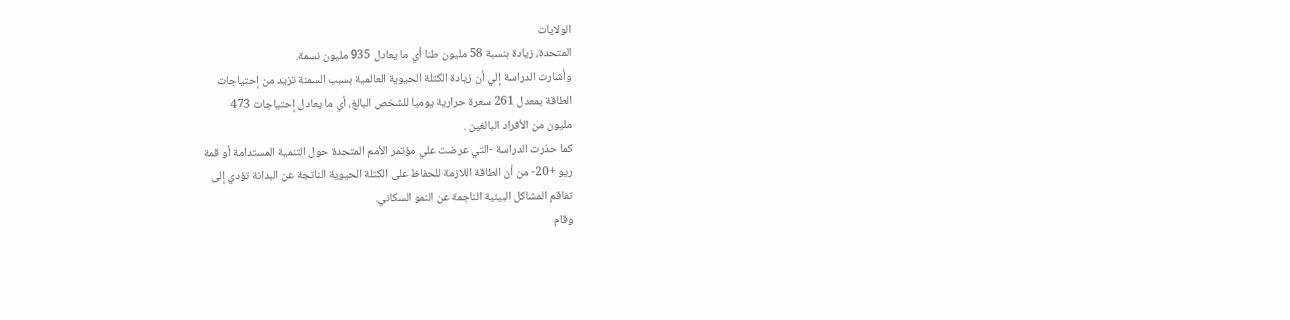الولايات
المتحدة، زيادة بنسبة 58 مليون طنا أي ما يعادل 935 مليون نسمة.
وأشارت الدراسة إلي أن زيادة الكتلة الحيوية العالمية بسبب السمنة تزيد من إحتياجات
الطاقة بمعدل 261 سعرة حرارية يوميا للشخص البالغ، أي ما يعادل إحتياجات 473
مليون من الأفراد البالغين .
كما حذرت الدراسة -التي عرضت علي مؤتمر الأمم المتحدة حول التنمية المستدامة أو قمة
ريو +20- من أن الطاقة اللازمة للحفاظ على الكتلة الحيوية الناتجة عن البدانة تؤدي إلى
تفاقم المشاكل البيئية الناجمة عن النمو السكاني.
وقام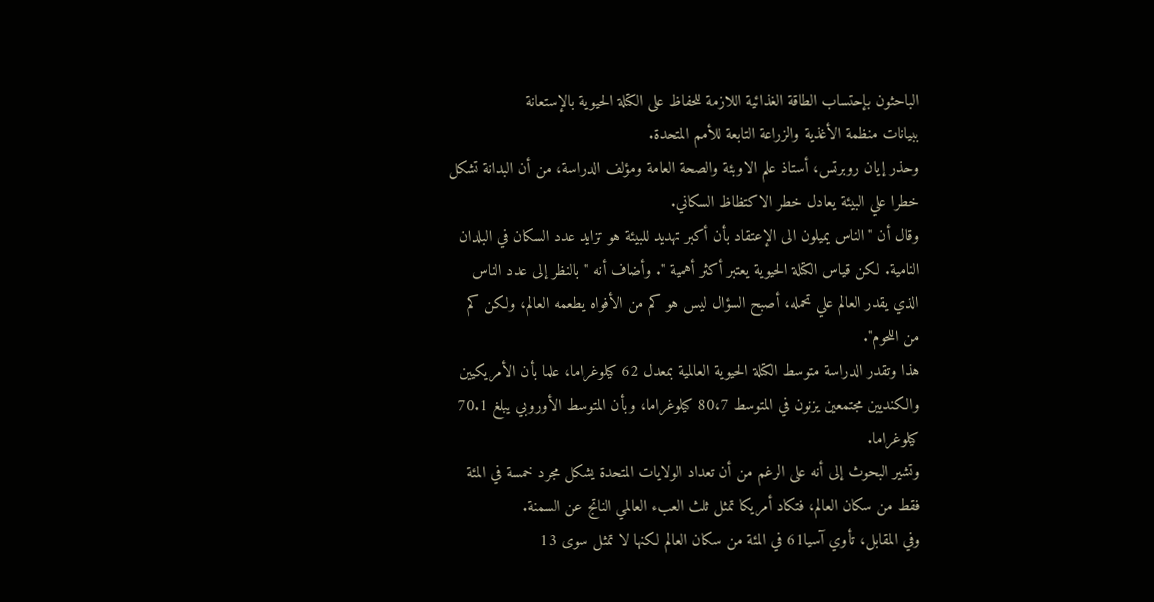الباحثون بإحتساب الطاقة الغذائية اللازمة للحفاظ على الكتلة الحيوية بالإستعانة
ببيانات منظمة الأغذية والزراعة التابعة للأمم المتحدة.
وحذر إيان روبرتس، أستاذ علم الاوبئة والصحة العامة ومؤلف الدراسة، من أن البدانة تشكل
خطرا علي البيئة يعادل خطر الاكتظاظ السكاني.
وقال أن "الناس يميلون الى الإعتقاد بأن أكبر تهديد للبيئة هو تزايد عدد السكان في البلدان
النامية. لكن قياس الكتلة الحيوية يعتبر أكثر أهمية ". وأضاف أنه "بالنظر إلى عدد الناس
الذي يقدر العالم علي تحمله، أصبح السؤال ليس هو كم من الأفواه يطعمه العالم، ولكن كم
من اللحوم".
هذا وتقدر الدراسة متوسط الكتلة الحيوية العالمية بمعدل 62 كيلوغراما، علما بأن الأمريكيين
والكنديين مجتمعين يزنون في المتوسط 80،7 كيلوغراما، وبأن المتوسط الأوروبي يبلغ 70.1
كيلوغراما.
وتشير البحوث إلى أنه على الرغم من أن تعداد الولايات المتحدة يشكل مجرد خمسة في المئة
فقط من سكان العالم، فتكاد أمريكا تمثل ثلث العبء العالمي الناتج عن السمنة.
وفي المقابل، تأوي آسيا61 في المئة من سكان العالم لكنها لا تمثل سوى 13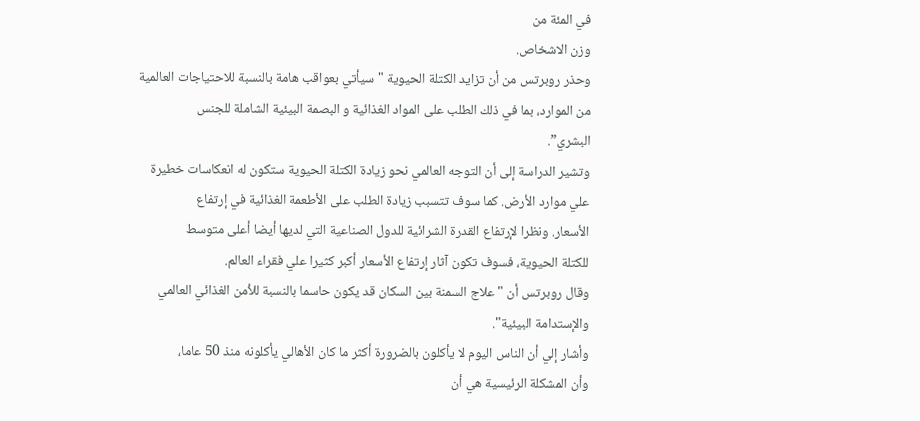في المئة من
وزن الاشخاص.
وحذر روبرتس من أن تزايد الكتلة الحيوية "سيأتي بعواقب هامة بالنسبة للاحتياجات العالمية
من الموارد، بما في ذلك الطلب على المواد الغذائية و البصمة البيئية الشاملة للجنس
البشري”.
وتشير الدراسة إلى أن التوجه العالمي نحو زيادة الكتلة الحيوية ستكون له انعكاسات خطيرة
علي موارد الأرض. كما سوف تتسبب زيادة الطلب على الأطعمة الغذائية في إرتفاع
الأسعار. ونظرا لإرتفاع القدرة الشرائية للدول الصناعية التي لديها أيضا أعلى متوسط
للكتلة الحيوية، فسوف تكون آثار إرتفاع الأسعار أكبر كثيرا علي فقراء العالم.
وقال روبرتس أن "علاج السمنة بين السكان قد يكون حاسما بالنسبة للأمن الغذائي العالمي
والإستدامة البيئية".
وأشار إلي أن الناس اليوم لا يأكلون بالضرورة أكثر ما كان الأهالي يأكلونه منذ 50 عاما،
وأن المشكلة الرئيسية هي أن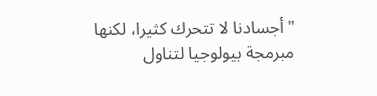"أجسادنا لا تتحرك كثيرا، لكنها مبرمجة بيولوجيا لتناول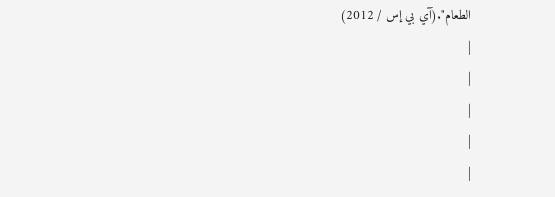الطعام".(آي بي إس / 2012)
|
|
|
|
|